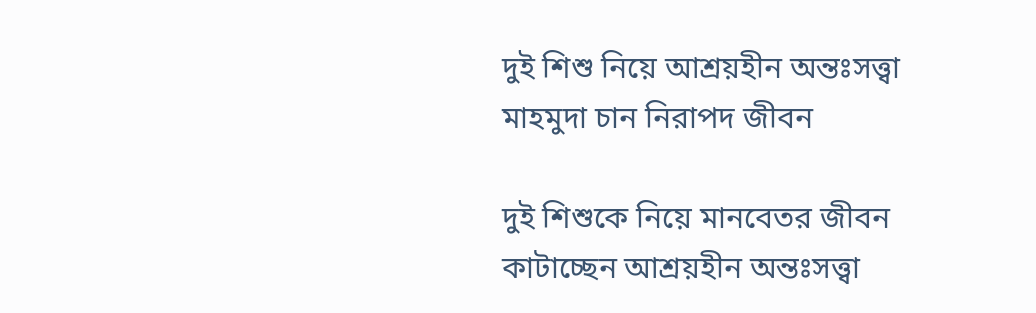দুই শিশু নিয়ে আশ্রয়হীন অন্তঃসত্ত্বা মাহমুদা চান নিরাপদ জীবন

দুই শিশুকে নিয়ে মানবেতর জীবন কাটাচ্ছেন আশ্রয়হীন অন্তঃসত্ত্বা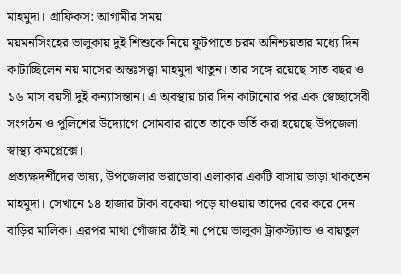মাহমুদা। গ্রাফিকস: আগামীর সময়
ময়মনসিংহের ভালুকায় দুই শিশুকে নিয়ে ফুটপাতে চরম অনিশ্চয়তার মধ্যে দিন কাটাচ্ছিলেন নয় মাসের অন্তঃসত্ত্বা মাহমুদা খাতুন। তার সঙ্গে রয়েছে সাত বছর ও ১৬ মাস বয়সী দুই কন্যাসন্তান। এ অবস্থায় চার দিন কাটানোর পর এক স্বেচ্ছাসেবী সংগঠন ও পুলিশের উদ্যোগে সোমবার রাতে তাকে ভর্তি করা হয়েছে উপজেলা স্বাস্থ্য কমপ্লেক্সে।
প্রত্যক্ষদর্শীদের ভাষ্য, উপজেলার ভরাডোবা এলাকার একটি বাসায় ভাড়া থাকতেন মাহমুদা। সেখানে ১৪ হাজার টাকা বকেয়া পড়ে যাওয়ায় তাদের বের করে দেন বাড়ির মালিক। এরপর মাথা গোঁজার ঠাঁই না পেয়ে ভালুকা ট্রাকস্ট্যান্ড ও বায়তুল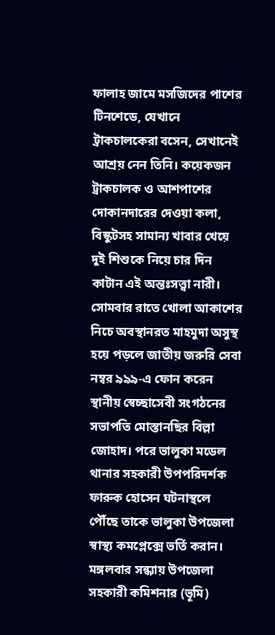ফালাহ জামে মসজিদের পাশের টিনশেডে, যেখানে ট্রাকচালকেরা বসেন, সেখানেই আশ্রয় নেন তিনি। কয়েকজন ট্রাকচালক ও আশপাশের দোকানদারের দেওয়া কলা, বিস্কুটসহ সামান্য খাবার খেয়ে দুই শিশুকে নিয়ে চার দিন কাটান এই অন্তঃসত্ত্বা নারী।
সোমবার রাতে খোলা আকাশের নিচে অবস্থানরত মাহমুদা অসুস্থ হয়ে পড়লে জাতীয় জরুরি সেবা নম্বর ৯৯৯-এ ফোন করেন স্থানীয় স্বেচ্ছাসেবী সংগঠনের সভাপতি মোস্তানছির বিল্লা জোহাদ। পরে ভালুকা মডেল থানার সহকারী উপপরিদর্শক ফারুক হোসেন ঘটনাস্থলে পৌঁছে তাকে ভালুকা উপজেলা স্বাস্থ্য কমপ্লেক্সে ভর্তি করান।
মঙ্গলবার সন্ধ্যায় উপজেলা সহকারী কমিশনার (ভূমি)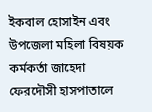ইকবাল হোসাইন এবং উপজেলা মহিলা বিষয়ক কর্মকর্তা জাহেদা ফেরদৌসী হাসপাতালে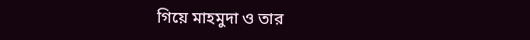গিয়ে মাহমুদা ও তার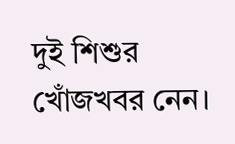দুই শিশুর খোঁজখবর নেন।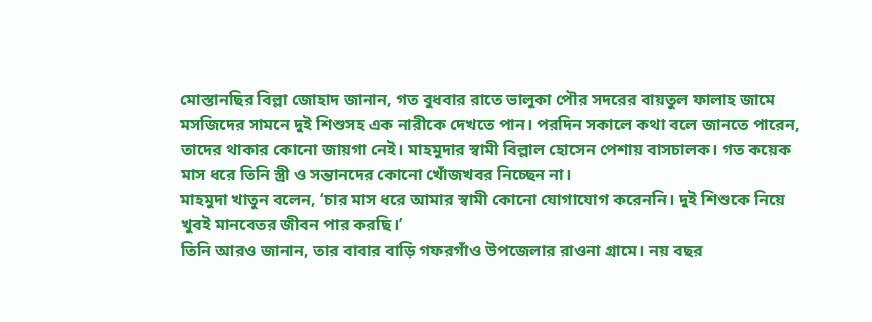মোস্তানছির বিল্লা জোহাদ জানান, গত বুধবার রাতে ভালুকা পৌর সদরের বায়তুল ফালাহ জামে মসজিদের সামনে দুই শিশুসহ এক নারীকে দেখতে পান। পরদিন সকালে কথা বলে জানতে পারেন, তাদের থাকার কোনো জায়গা নেই। মাহমুদার স্বামী বিল্লাল হোসেন পেশায় বাসচালক। গত কয়েক মাস ধরে তিনি স্ত্রী ও সন্তানদের কোনো খোঁজখবর নিচ্ছেন না।
মাহমুদা খাতুন বলেন, ‘চার মাস ধরে আমার স্বামী কোনো যোগাযোগ করেননি। দুই শিশুকে নিয়ে খুবই মানবেতর জীবন পার করছি।’
তিনি আরও জানান, তার বাবার বাড়ি গফরগাঁও উপজেলার রাওনা গ্রামে। নয় বছর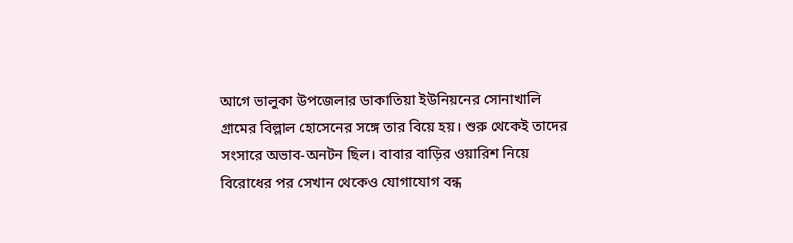আগে ভালুকা উপজেলার ডাকাতিয়া ইউনিয়নের সোনাখালি গ্রামের বিল্লাল হোসেনের সঙ্গে তার বিয়ে হয়। শুরু থেকেই তাদের সংসারে অভাব-অনটন ছিল। বাবার বাড়ির ওয়ারিশ নিয়ে বিরোধের পর সেখান থেকেও যোগাযোগ বন্ধ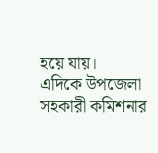হয়ে যায়।
এদিকে উপজেলা সহকারী কমিশনার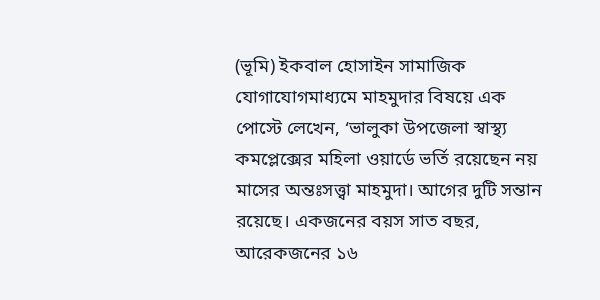(ভূমি) ইকবাল হোসাইন সামাজিক যোগাযোগমাধ্যমে মাহমুদার বিষয়ে এক পোস্টে লেখেন, ‘ভালুকা উপজেলা স্বাস্থ্য কমপ্লেক্সের মহিলা ওয়ার্ডে ভর্তি রয়েছেন নয় মাসের অন্তঃসত্ত্বা মাহমুদা। আগের দুটি সন্তান রয়েছে। একজনের বয়স সাত বছর, আরেকজনের ১৬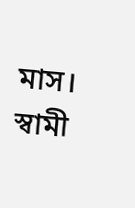মাস। স্বামী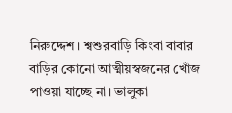নিরুদ্দেশ। শ্বশুরবাড়ি কিংবা বাবার বাড়ির কোনো আত্মীয়স্বজনের খোঁজ পাওয়া যাচ্ছে না। ভালুকা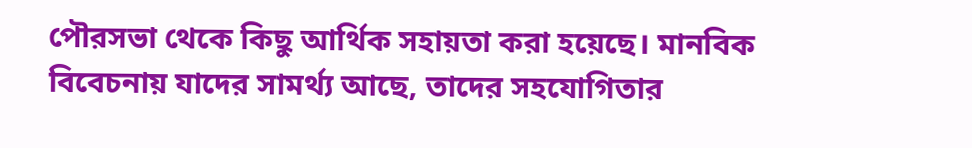পৌরসভা থেকে কিছু আর্থিক সহায়তা করা হয়েছে। মানবিক বিবেচনায় যাদের সামর্থ্য আছে, তাদের সহযোগিতার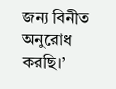জন্য বিনীত অনুরোধ করছি।’